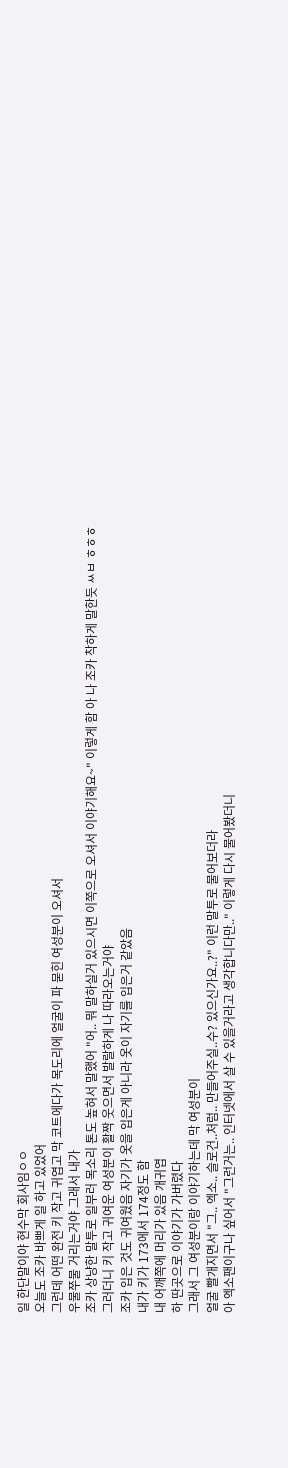일 한단말이야 현수막 회사임ㅇㅇ
오늘도 조카 바쁘게 일 하고 있었어
그런데 어떤 완전 키 작고 귀엽고 막 코트에다가 목도리에 얼굴이 파 묻힌 여성분이 오셔서
우물쭈물 거리는거야 그래서 내가
조카 상냥한 말투로 일부러 목소리 톤도 높혀서 말했어 "어.. 뭐 말하실거 있으시면 이쪽으로 오셔서 이야기해요~" 이렇게 함 아 나 조카 착하게 말한듯 ㅆㅂ ㅎㅎㅎ
그러더니 키 작고 귀여운 여성분이 활짝 웃으면서 발랄하게 나 따라오는거야
조카 입은 것도 귀여웠음 자기가 옷을 입은게 아니라 옷이 자기를 입은거 같았음
내가 키가 173에서 174정도 함
내 어깨쪽에 머리가 있음 개귀엽
하 딴곳으로 이야기가 가버렸다
그래서 그 여성분이랑 이야기하는데 막 여성분이
얼굴 빨개지면서 "그.. 엑소.. 슬로건..처럼.. 만들어주실..수? 있으신가요..?" 이런 말투로 물어보더라
아 엑소팬이구나 싶어서 "그런거는.. 인터넷에서 살 수 있을거라고 생각합니다만.." 이렇게 다시 물어봤더니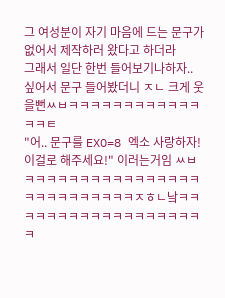그 여성분이 자기 마음에 드는 문구가 없어서 제작하러 왔다고 하더라
그래서 일단 한번 들어보기나하자.. 싶어서 문구 들어봤더니 ㅈㄴ 크게 웃을뻔ㅆㅂㅋㅋㅋㅋㅋㅋㅋㅋㅋㅋㅋㅋㅋㅋㅌ
"어.. 문구를 EXO=8 엑소 사랑하자! 이걸로 해주세요!" 이러는거임 ㅆㅂㅋㅋㅋㅋㅋㅋㅋㅋㅋㅋㅋㅋㅋㅋㅋㅋㅋㅋㅋㅋㅋㅋㅋㅋㅋㅋㅈㅎㄴ낰ㅋㅋㅋㅋㅋㅋㅋㅋㅋㅋㅋㅋㅋㅋㅋㅋㅋㅋㅋ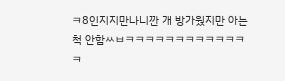ㅋ8인지지만나니깐 개 방가웠지만 아는척 안함ㅆㅂㅋㅋㅋㅋㅋㅋㅋㅋㅋㅋㅋㅋㅋ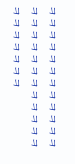ㅋㅋㅋㅋㅋㅋㅋㅋㅋㅋㅋㅋㅋㅋㅋㅋㅋㅋㅋㅋㅋㅋㅋㅋㅋㅋㅋㅋㅋㅋㅋ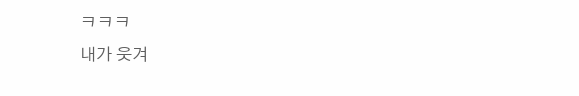ㅋㅋㅋ
내가 웃겨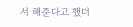서 해준다고 했더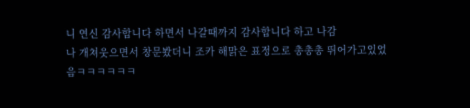니 연신 감사합니다 하면서 나갈때까지 감사합니다 하고 나감
나 개쳐웃으면서 창문봤더니 조카 해맑은 표정으로 총총총 뛰어가고있었음ㅋㅋㅋㅋㅋㅋ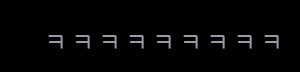ㅋㅋㅋㅋㅋㅋㅋㅋㅋ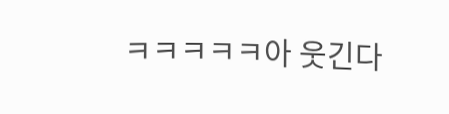ㅋㅋㅋㅋㅋ아 웃긴다